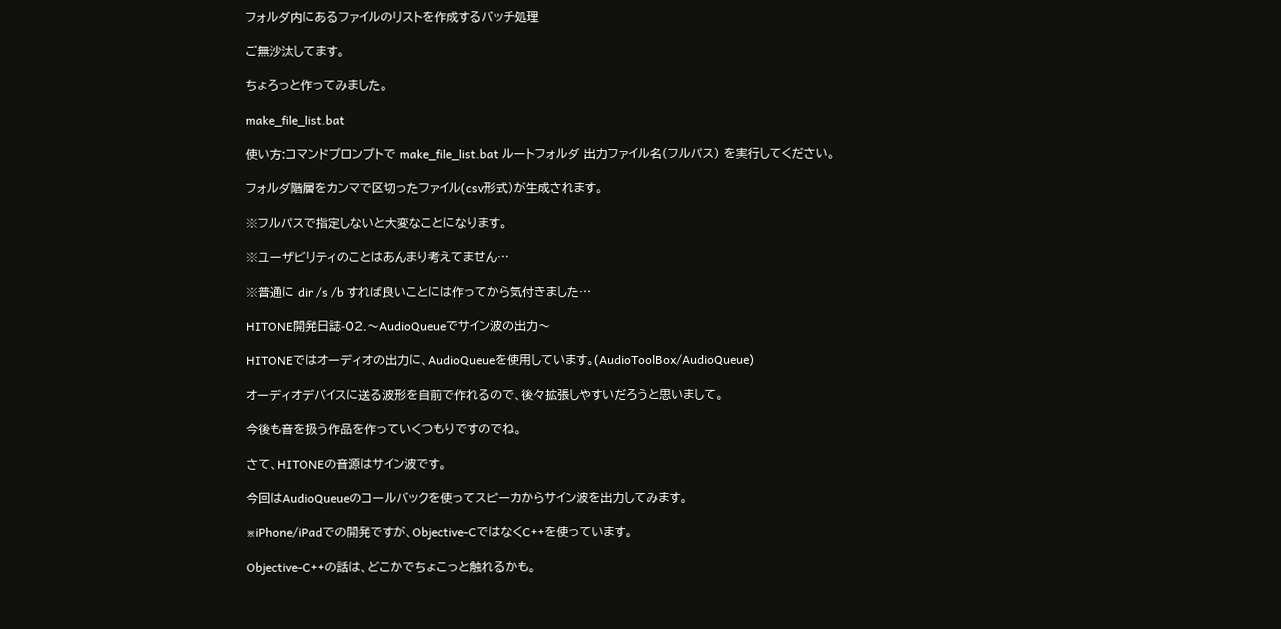フォルダ内にあるファイルのリストを作成するバッチ処理

ご無沙汰してます。

ちょろっと作ってみました。

make_file_list.bat

使い方:コマンドプロンプトで make_file_list.bat ルートフォルダ 出力ファイル名(フルパス) を実行してください。

フォルダ階層をカンマで区切ったファイル(csv形式)が生成されます。

※フルパスで指定しないと大変なことになります。

※ユーザビリティのことはあんまり考えてません…

※普通に dir /s /b すれば良いことには作ってから気付きました…

HITONE開発日誌-02.〜AudioQueueでサイン波の出力〜

HITONEではオーディオの出力に、AudioQueueを使用しています。(AudioToolBox/AudioQueue)

オーディオデバイスに送る波形を自前で作れるので、後々拡張しやすいだろうと思いまして。

今後も音を扱う作品を作っていくつもりですのでね。

さて、HITONEの音源はサイン波です。

今回はAudioQueueのコールバックを使ってスピーカからサイン波を出力してみます。

※iPhone/iPadでの開発ですが、Objective-CではなくC++を使っています。

Objective-C++の話は、どこかでちょこっと触れるかも。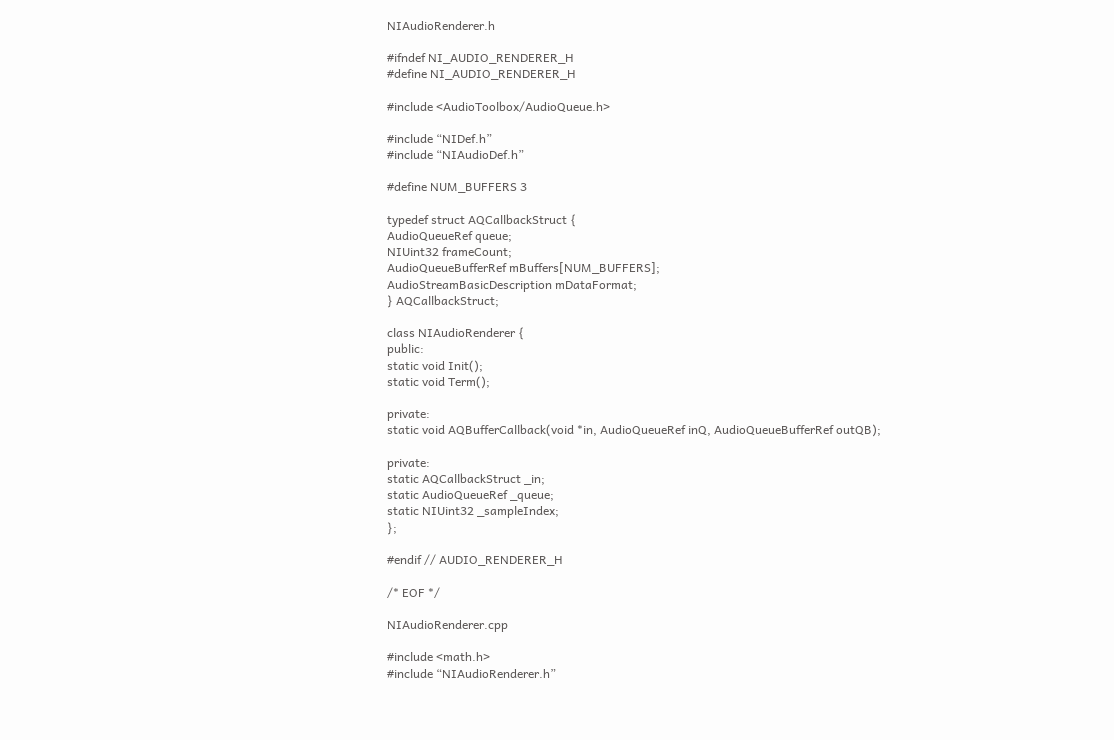NIAudioRenderer.h

#ifndef NI_AUDIO_RENDERER_H
#define NI_AUDIO_RENDERER_H

#include <AudioToolbox/AudioQueue.h>

#include “NIDef.h”
#include “NIAudioDef.h”

#define NUM_BUFFERS 3

typedef struct AQCallbackStruct {
AudioQueueRef queue;
NIUint32 frameCount;
AudioQueueBufferRef mBuffers[NUM_BUFFERS];
AudioStreamBasicDescription mDataFormat;
} AQCallbackStruct;

class NIAudioRenderer {
public:
static void Init();
static void Term();

private:
static void AQBufferCallback(void *in, AudioQueueRef inQ, AudioQueueBufferRef outQB);

private:
static AQCallbackStruct _in;
static AudioQueueRef _queue;
static NIUint32 _sampleIndex;
};

#endif // AUDIO_RENDERER_H

/* EOF */

NIAudioRenderer.cpp

#include <math.h>
#include “NIAudioRenderer.h”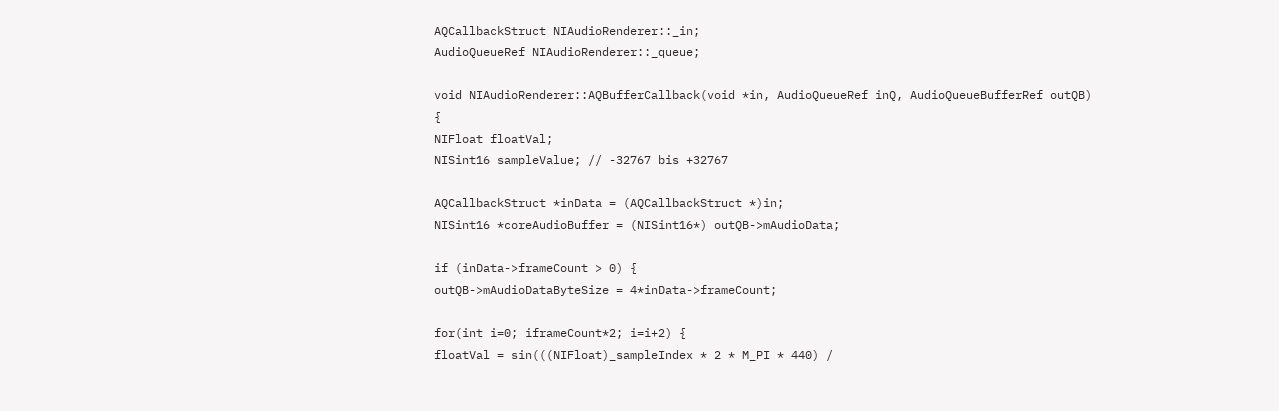AQCallbackStruct NIAudioRenderer::_in;
AudioQueueRef NIAudioRenderer::_queue;

void NIAudioRenderer::AQBufferCallback(void *in, AudioQueueRef inQ, AudioQueueBufferRef outQB)
{
NIFloat floatVal;
NISint16 sampleValue; // -32767 bis +32767

AQCallbackStruct *inData = (AQCallbackStruct *)in;
NISint16 *coreAudioBuffer = (NISint16*) outQB->mAudioData;

if (inData->frameCount > 0) {
outQB->mAudioDataByteSize = 4*inData->frameCount;

for(int i=0; iframeCount*2; i=i+2) {
floatVal = sin(((NIFloat)_sampleIndex * 2 * M_PI * 440) /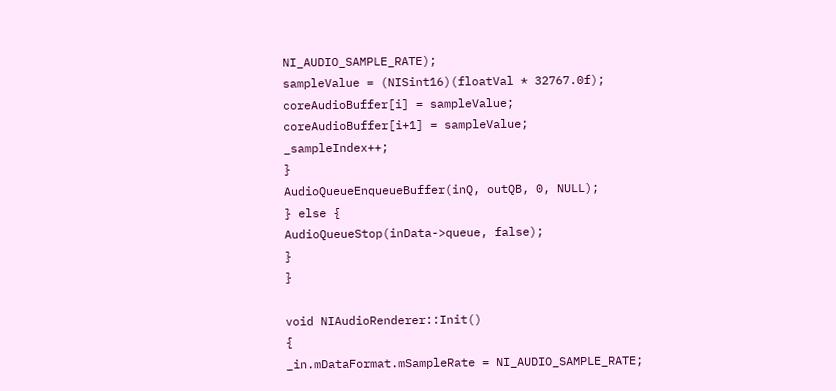NI_AUDIO_SAMPLE_RATE);
sampleValue = (NISint16)(floatVal * 32767.0f);
coreAudioBuffer[i] = sampleValue;
coreAudioBuffer[i+1] = sampleValue;
_sampleIndex++;
}
AudioQueueEnqueueBuffer(inQ, outQB, 0, NULL);
} else {
AudioQueueStop(inData->queue, false);
}
}

void NIAudioRenderer::Init()
{
_in.mDataFormat.mSampleRate = NI_AUDIO_SAMPLE_RATE;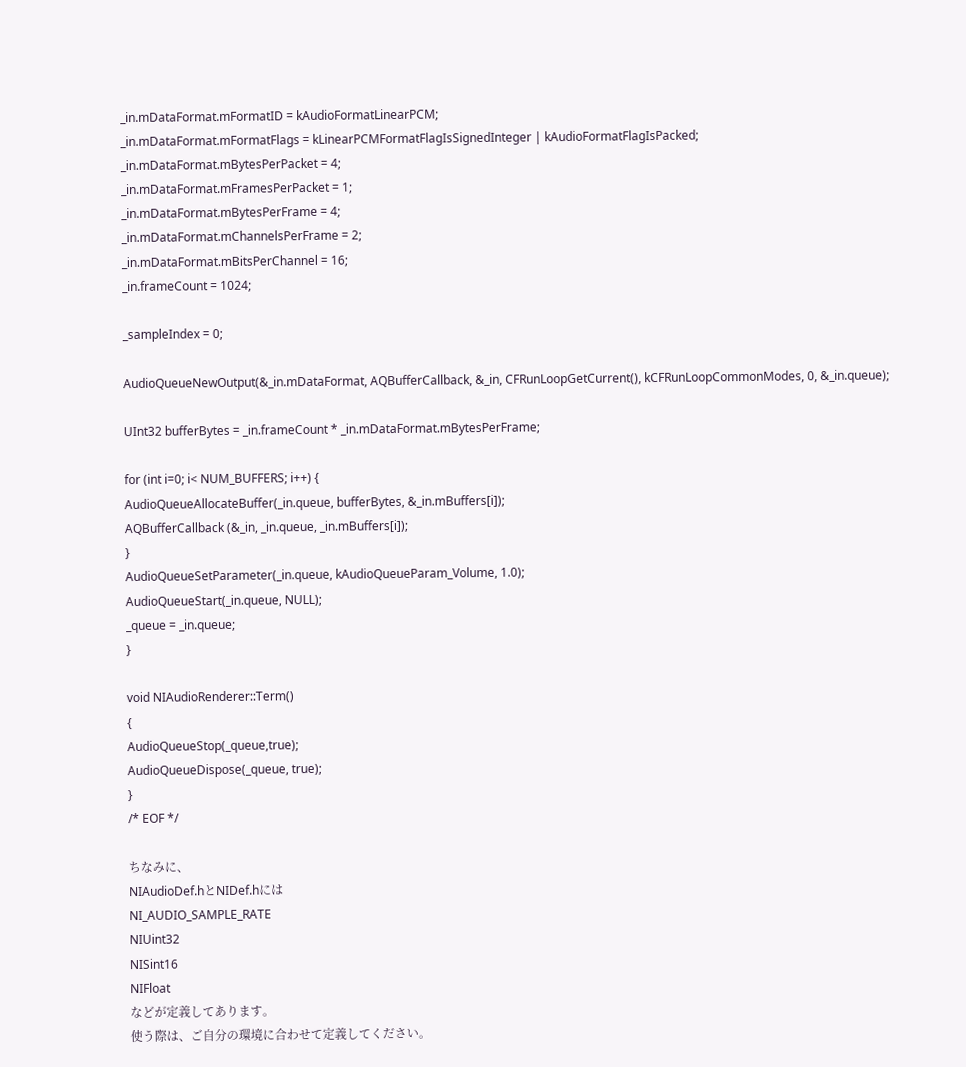_in.mDataFormat.mFormatID = kAudioFormatLinearPCM;
_in.mDataFormat.mFormatFlags = kLinearPCMFormatFlagIsSignedInteger | kAudioFormatFlagIsPacked;
_in.mDataFormat.mBytesPerPacket = 4;
_in.mDataFormat.mFramesPerPacket = 1;
_in.mDataFormat.mBytesPerFrame = 4;
_in.mDataFormat.mChannelsPerFrame = 2;
_in.mDataFormat.mBitsPerChannel = 16;
_in.frameCount = 1024;

_sampleIndex = 0;

AudioQueueNewOutput(&_in.mDataFormat, AQBufferCallback, &_in, CFRunLoopGetCurrent(), kCFRunLoopCommonModes, 0, &_in.queue);

UInt32 bufferBytes = _in.frameCount * _in.mDataFormat.mBytesPerFrame;

for (int i=0; i< NUM_BUFFERS; i++) {
AudioQueueAllocateBuffer(_in.queue, bufferBytes, &_in.mBuffers[i]);
AQBufferCallback (&_in, _in.queue, _in.mBuffers[i]);
}
AudioQueueSetParameter(_in.queue, kAudioQueueParam_Volume, 1.0);
AudioQueueStart(_in.queue, NULL);
_queue = _in.queue;
}

void NIAudioRenderer::Term()
{
AudioQueueStop(_queue,true);
AudioQueueDispose(_queue, true);
}
/* EOF */

ちなみに、
NIAudioDef.hとNIDef.hには
NI_AUDIO_SAMPLE_RATE
NIUint32
NISint16
NIFloat
などが定義してあります。
使う際は、ご自分の環境に合わせて定義してください。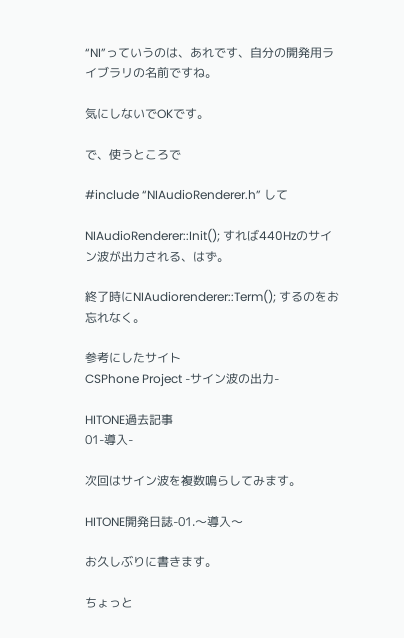“NI”っていうのは、あれです、自分の開発用ライブラリの名前ですね。

気にしないでOKです。

で、使うところで

#include “NIAudioRenderer.h” して

NIAudioRenderer::Init(); すれば440Hzのサイン波が出力される、はず。

終了時にNIAudiorenderer::Term(); するのをお忘れなく。

参考にしたサイト
CSPhone Project -サイン波の出力-

HITONE過去記事
01-導入-

次回はサイン波を複数鳴らしてみます。

HITONE開発日誌-01.〜導入〜

お久しぶりに書きます。

ちょっと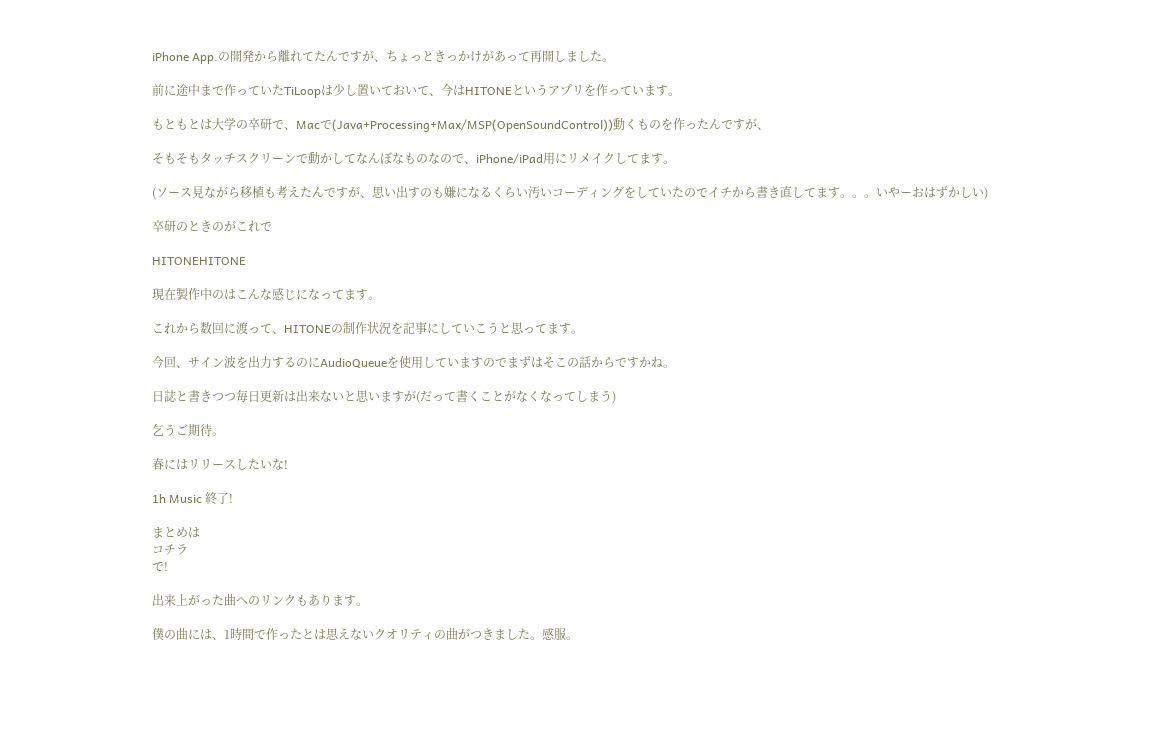iPhone App.の開発から離れてたんですが、ちょっときっかけがあって再開しました。

前に途中まで作っていたTiLoopは少し置いておいて、今はHITONEというアプリを作っています。

もともとは大学の卒研で、Macで(Java+Processing+Max/MSP(OpenSoundControl))動くものを作ったんですが、

そもそもタッチスクリーンで動かしてなんぼなものなので、iPhone/iPad用にリメイクしてます。

(ソース見ながら移植も考えたんですが、思い出すのも嫌になるくらい汚いコーディングをしていたのでイチから書き直してます。。。いやーおはずかしい)

卒研のときのがこれで

HITONEHITONE

現在製作中のはこんな感じになってます。

これから数回に渡って、HITONEの制作状況を記事にしていこうと思ってます。

今回、サイン波を出力するのにAudioQueueを使用していますのでまずはそこの話からですかね。

日誌と書きつつ毎日更新は出来ないと思いますが(だって書くことがなくなってしまう)

乞うご期待。

春にはリリースしたいな!

1h Music 終了!

まとめは
コチラ
で!

出来上がった曲へのリンクもあります。

僕の曲には、1時間で作ったとは思えないクオリティの曲がつきました。感服。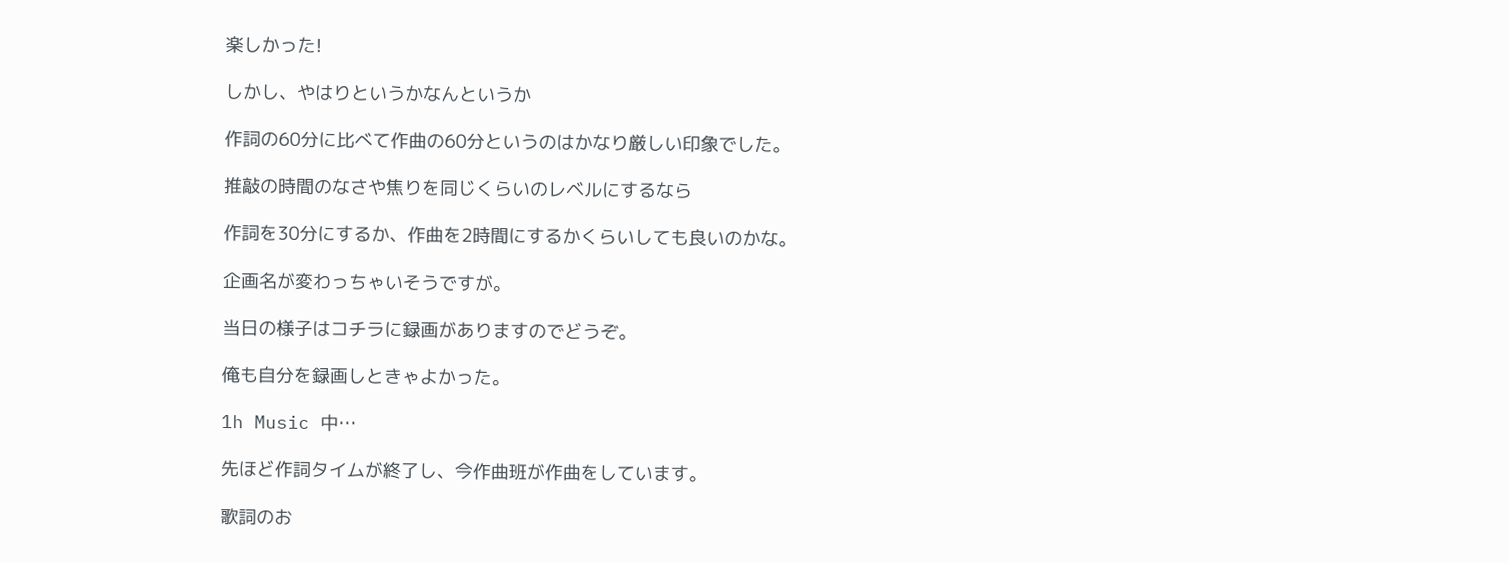楽しかった!

しかし、やはりというかなんというか

作詞の60分に比べて作曲の60分というのはかなり厳しい印象でした。

推敲の時間のなさや焦りを同じくらいのレベルにするなら

作詞を30分にするか、作曲を2時間にするかくらいしても良いのかな。

企画名が変わっちゃいそうですが。

当日の様子はコチラに録画がありますのでどうぞ。

俺も自分を録画しときゃよかった。

1h Music 中…

先ほど作詞タイムが終了し、今作曲班が作曲をしています。

歌詞のお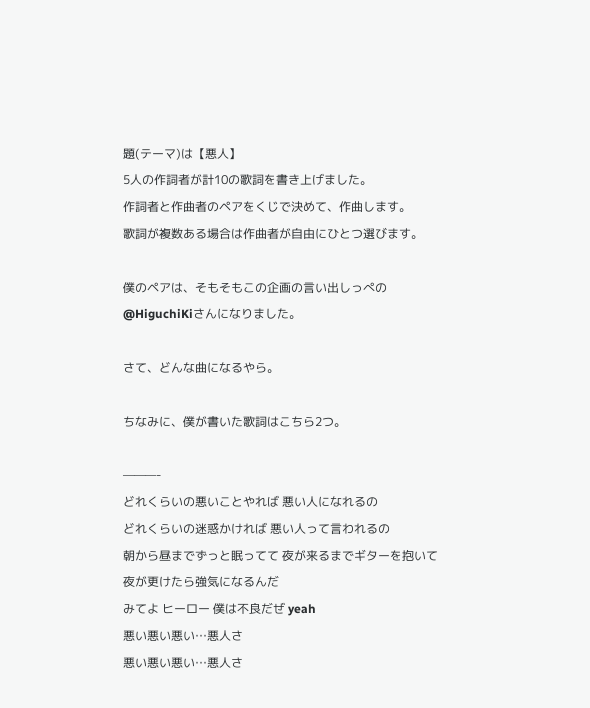題(テーマ)は【悪人】
5人の作詞者が計10の歌詞を書き上げました。
作詞者と作曲者のペアをくじで決めて、作曲します。
歌詞が複数ある場合は作曲者が自由にひとつ選びます。

僕のペアは、そもそもこの企画の言い出しっぺの
@HiguchiKiさんになりました。

さて、どんな曲になるやら。

ちなみに、僕が書いた歌詞はこちら2つ。

———-
どれくらいの悪いことやれば 悪い人になれるの
どれくらいの迷惑かければ 悪い人って言われるの
朝から昼までずっと眠ってて 夜が来るまでギターを抱いて
夜が更けたら強気になるんだ
みてよ ヒーロー 僕は不良だぜ yeah
悪い悪い悪い…悪人さ
悪い悪い悪い…悪人さ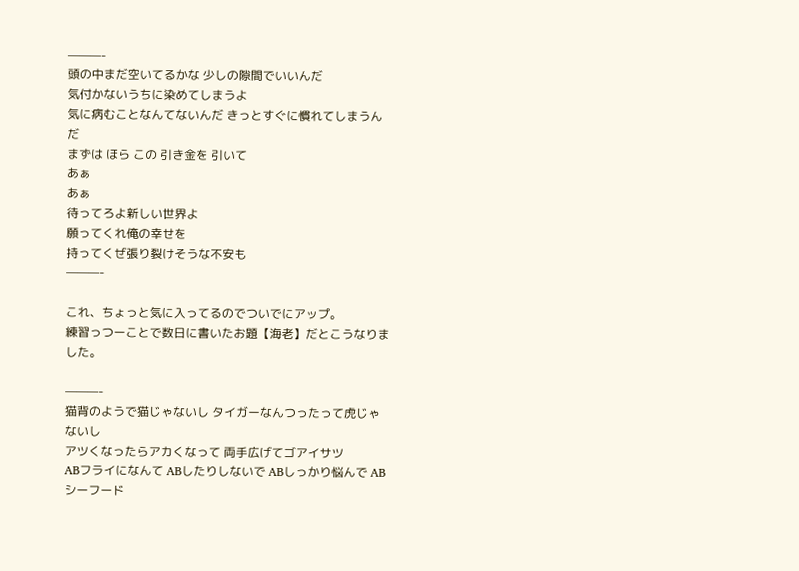———-
頭の中まだ空いてるかな 少しの隙間でいいんだ
気付かないうちに染めてしまうよ
気に病むことなんてないんだ きっとすぐに慣れてしまうんだ
まずは ほら この 引き金を 引いて
あぁ
あぁ
待ってろよ新しい世界よ
願ってくれ俺の幸せを
持ってくぜ張り裂けそうな不安も
———-

これ、ちょっと気に入ってるのでついでにアップ。
練習っつーことで数日に書いたお題【海老】だとこうなりました。

———-
猫背のようで猫じゃないし タイガーなんつったって虎じゃないし
アツくなったらアカくなって 両手広げてゴアイサツ
ABフライになんて ABしたりしないで ABしっかり悩んで ABシーフード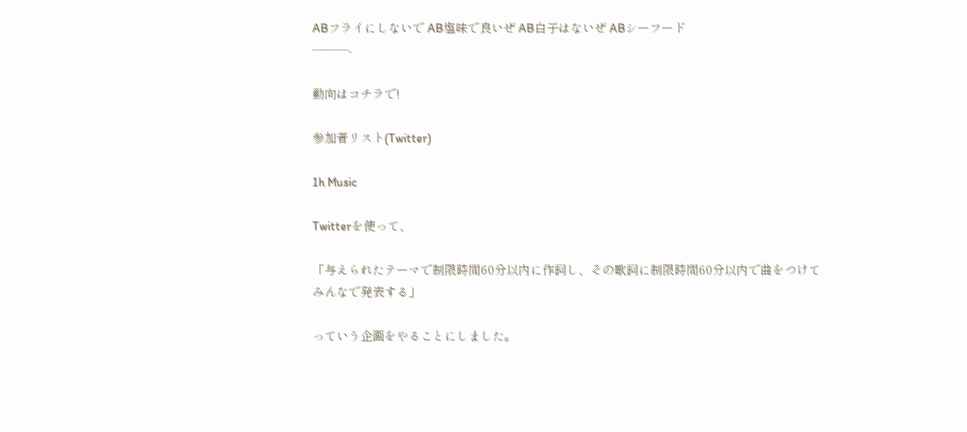ABフライにしないで AB塩味で良いぜ AB白子はないぜ ABシーフード
———-

動向はコチラで!

参加者リスト(Twitter)

1h Music

Twitterを使って、

「与えられたテーマで制限時間60分以内に作詞し、その歌詞に制限時間60分以内で曲をつけてみんなで発表する」

っていう企画をやることにしました。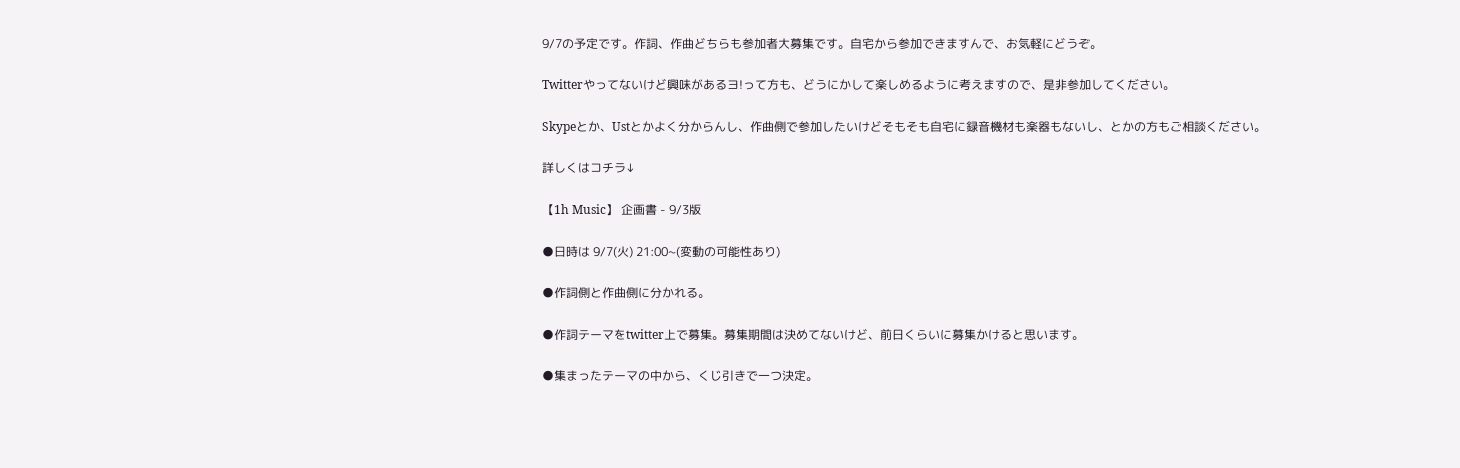9/7の予定です。作詞、作曲どちらも参加者大募集です。自宅から参加できますんで、お気軽にどうぞ。

Twitterやってないけど興味があるヨ!って方も、どうにかして楽しめるように考えますので、是非参加してください。

Skypeとか、Ustとかよく分からんし、作曲側で参加したいけどそもそも自宅に録音機材も楽器もないし、とかの方もご相談ください。

詳しくはコチラ↓

【1h Music】 企画書 - 9/3版

●日時は 9/7(火) 21:00~(変動の可能性あり)

●作詞側と作曲側に分かれる。

●作詞テーマをtwitter上で募集。募集期間は決めてないけど、前日くらいに募集かけると思います。

●集まったテーマの中から、くじ引きで一つ決定。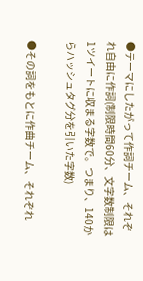●テーマにしたがって作詞チーム、それぞれ自由に作詞(制限時間60分、文字数制限は1ツイートに収まる字数で。つまり、140からハッシュタグ分を引いた字数)

●その詞をもとに作曲チーム、それぞれ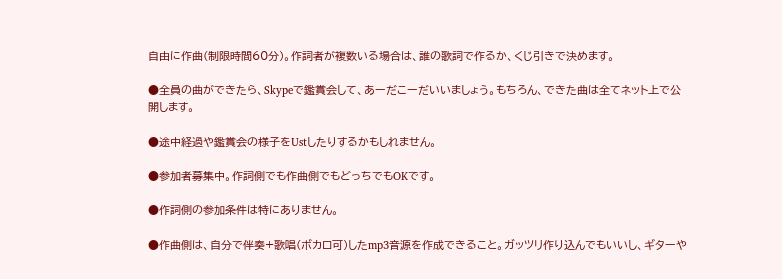自由に作曲(制限時間60分)。作詞者が複数いる場合は、誰の歌詞で作るか、くじ引きで決めます。

●全員の曲ができたら、Skypeで鑑賞会して、あーだこーだいいましょう。もちろん、できた曲は全てネット上で公開します。

●途中経過や鑑賞会の様子をUstしたりするかもしれません。

●参加者募集中。作詞側でも作曲側でもどっちでもOKです。

●作詞側の参加条件は特にありません。

●作曲側は、自分で伴奏+歌唱(ボカロ可)したmp3音源を作成できること。ガッツリ作り込んでもいいし、ギターや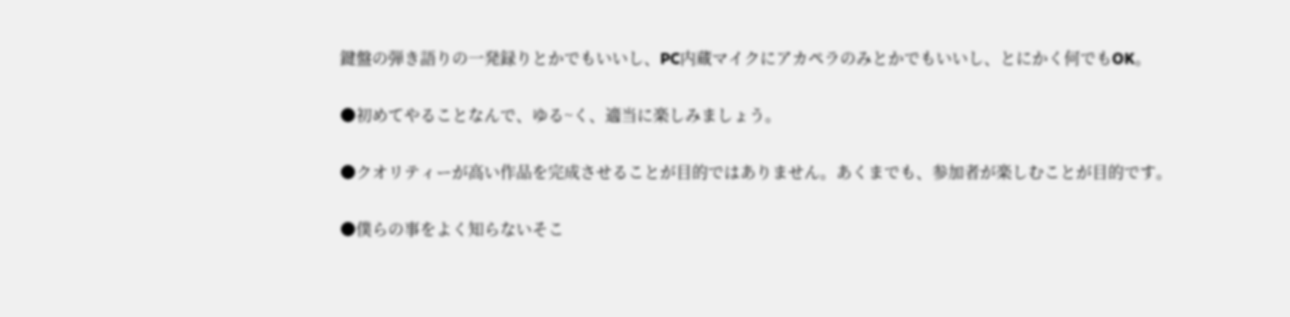鍵盤の弾き語りの一発録りとかでもいいし、PC内蔵マイクにアカペラのみとかでもいいし、とにかく何でもOK。

●初めてやることなんで、ゆる~く、適当に楽しみましょう。

●クオリティーが高い作品を完成させることが目的ではありません。あくまでも、参加者が楽しむことが目的です。

●僕らの事をよく知らないそこ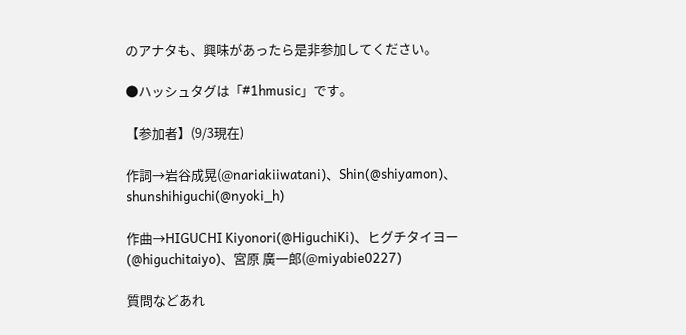のアナタも、興味があったら是非参加してください。

●ハッシュタグは「#1hmusic」です。

【参加者】(9/3現在)

作詞→岩谷成晃(@nariakiiwatani)、Shin(@shiyamon)、shunshihiguchi(@nyoki_h)

作曲→HIGUCHI Kiyonori(@HiguchiKi)、ヒグチタイヨー(@higuchitaiyo)、宮原 廣一郎(@miyabie0227)

質問などあれ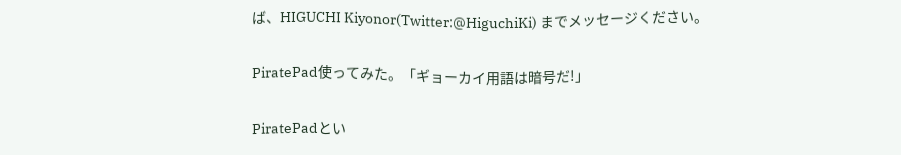ば、HIGUCHI Kiyonor(Twitter:@HiguchiKi) までメッセージください。

PiratePad使ってみた。「ギョーカイ用語は暗号だ!」

PiratePadとい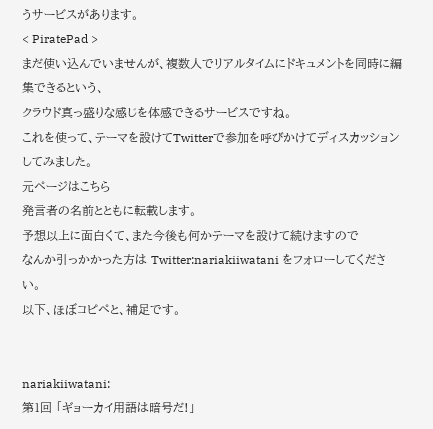うサービスがあります。
< PiratePad >
まだ使い込んでいませんが、複数人でリアルタイムにドキュメントを同時に編集できるという、
クラウド真っ盛りな感じを体感できるサービスですね。
これを使って、テーマを設けてTwitterで参加を呼びかけてディスカッションしてみました。
元ページはこちら
発言者の名前とともに転載します。
予想以上に面白くて、また今後も何かテーマを設けて続けますので
なんか引っかかった方は Twitter:nariakiiwatani をフォローしてください。
以下、ほぼコピペと、補足です。


nariakiiwatani:
第1回 「ギョーカイ用語は暗号だ!」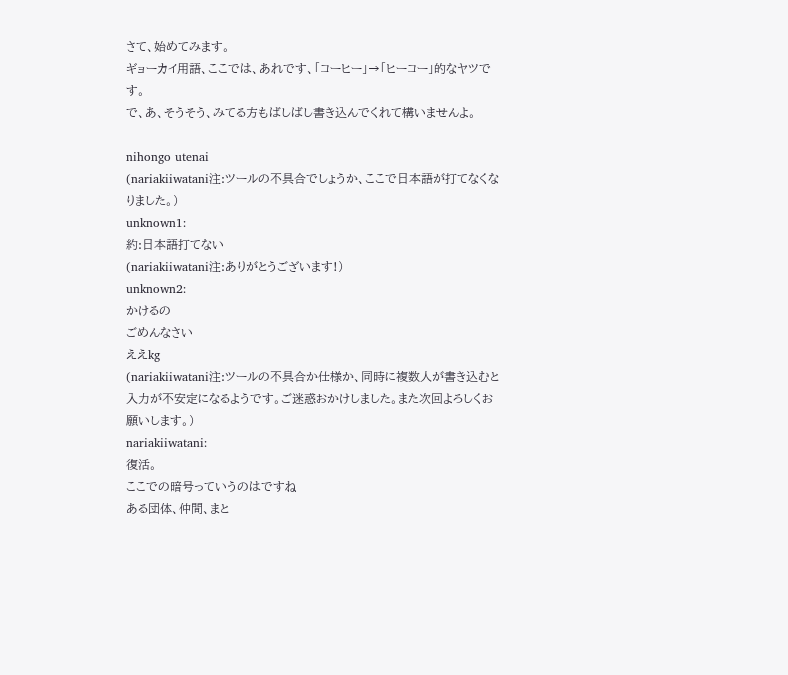さて、始めてみます。
ギョーカイ用語、ここでは、あれです、「コーヒー」→「ヒーコー」的なヤツです。
で、あ、そうそう、みてる方もばしばし書き込んでくれて構いませんよ。

nihongo utenai
(nariakiiwatani注:ツールの不具合でしょうか、ここで日本語が打てなくなりました。)
unknown1:
約:日本語打てない
(nariakiiwatani注:ありがとうございます!)
unknown2:
かけるの
ごめんなさい
ええkg
(nariakiiwatani注:ツールの不具合か仕様か、同時に複数人が書き込むと入力が不安定になるようです。ご迷惑おかけしました。また次回よろしくお願いします。)
nariakiiwatani:
復活。
ここでの暗号っていうのはですね
ある団体、仲間、まと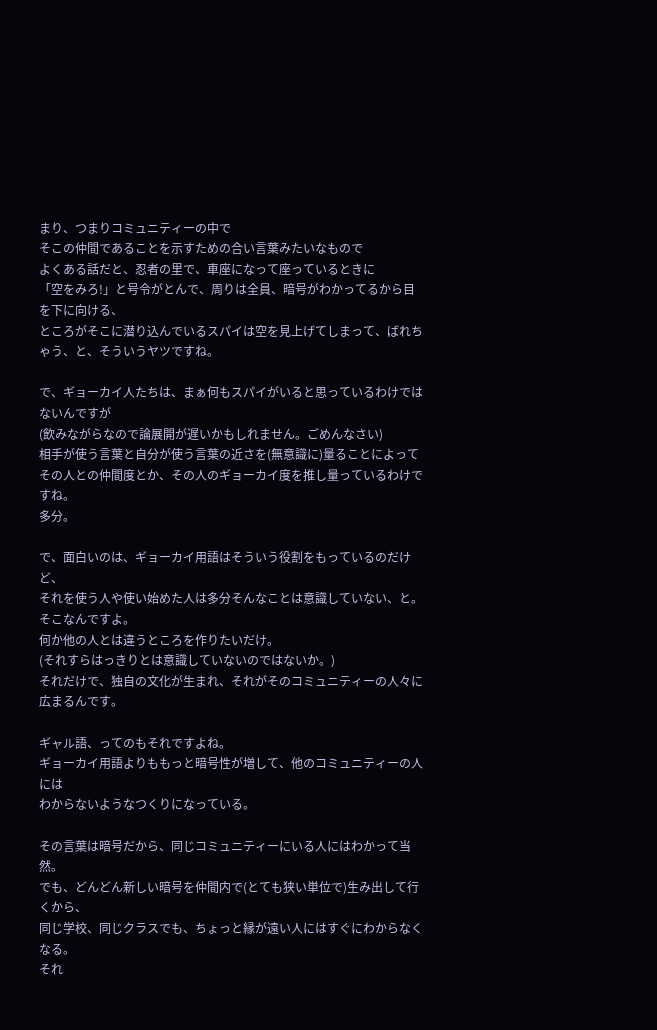まり、つまりコミュニティーの中で
そこの仲間であることを示すための合い言葉みたいなもので
よくある話だと、忍者の里で、車座になって座っているときに
「空をみろ!」と号令がとんで、周りは全員、暗号がわかってるから目を下に向ける、
ところがそこに潜り込んでいるスパイは空を見上げてしまって、ばれちゃう、と、そういうヤツですね。

で、ギョーカイ人たちは、まぁ何もスパイがいると思っているわけではないんですが
(飲みながらなので論展開が遅いかもしれません。ごめんなさい)
相手が使う言葉と自分が使う言葉の近さを(無意識に)量ることによって
その人との仲間度とか、その人のギョーカイ度を推し量っているわけですね。
多分。

で、面白いのは、ギョーカイ用語はそういう役割をもっているのだけど、
それを使う人や使い始めた人は多分そんなことは意識していない、と。
そこなんですよ。
何か他の人とは違うところを作りたいだけ。
(それすらはっきりとは意識していないのではないか。)
それだけで、独自の文化が生まれ、それがそのコミュニティーの人々に広まるんです。

ギャル語、ってのもそれですよね。
ギョーカイ用語よりももっと暗号性が増して、他のコミュニティーの人には
わからないようなつくりになっている。

その言葉は暗号だから、同じコミュニティーにいる人にはわかって当然。
でも、どんどん新しい暗号を仲間内で(とても狭い単位で)生み出して行くから、
同じ学校、同じクラスでも、ちょっと縁が遠い人にはすぐにわからなくなる。
それ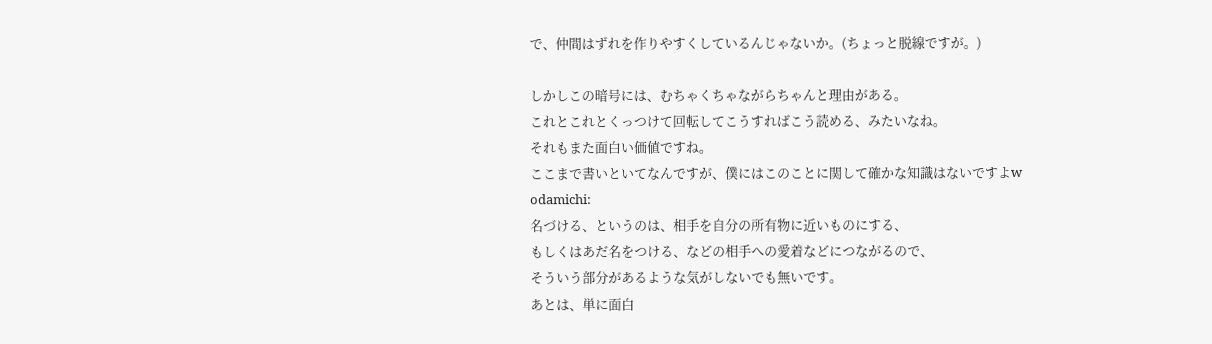で、仲間はずれを作りやすくしているんじゃないか。(ちょっと脱線ですが。)

しかしこの暗号には、むちゃくちゃながらちゃんと理由がある。
これとこれとくっつけて回転してこうすればこう読める、みたいなね。
それもまた面白い価値ですね。
ここまで書いといてなんですが、僕にはこのことに関して確かな知識はないですよw
odamichi:
名づける、というのは、相手を自分の所有物に近いものにする、
もしくはあだ名をつける、などの相手への愛着などにつながるので、
そういう部分があるような気がしないでも無いです。
あとは、単に面白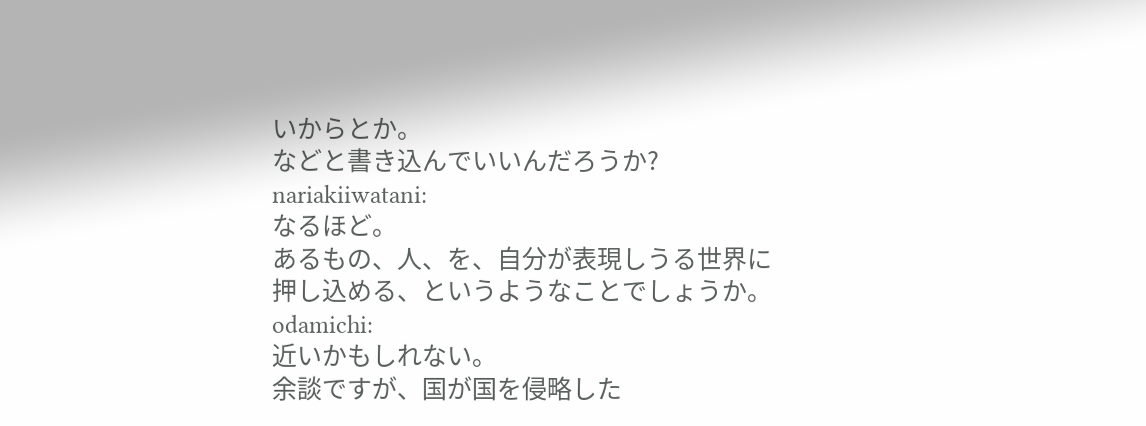いからとか。
などと書き込んでいいんだろうか?
nariakiiwatani:
なるほど。
あるもの、人、を、自分が表現しうる世界に押し込める、というようなことでしょうか。
odamichi:
近いかもしれない。
余談ですが、国が国を侵略した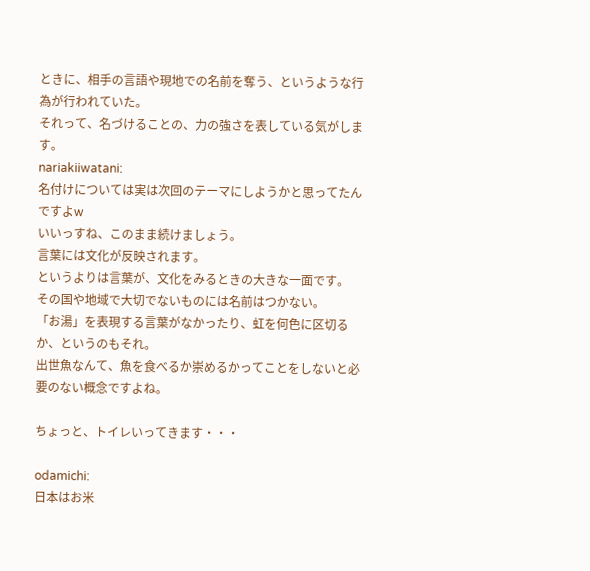ときに、相手の言語や現地での名前を奪う、というような行為が行われていた。
それって、名づけることの、力の強さを表している気がします。
nariakiiwatani:
名付けについては実は次回のテーマにしようかと思ってたんですよw
いいっすね、このまま続けましょう。
言葉には文化が反映されます。
というよりは言葉が、文化をみるときの大きな一面です。
その国や地域で大切でないものには名前はつかない。
「お湯」を表現する言葉がなかったり、虹を何色に区切るか、というのもそれ。
出世魚なんて、魚を食べるか崇めるかってことをしないと必要のない概念ですよね。

ちょっと、トイレいってきます・・・

odamichi:
日本はお米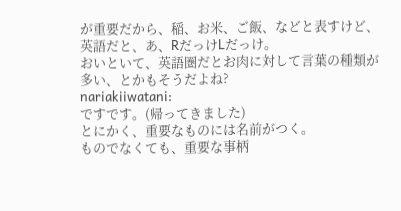が重要だから、稲、お米、ご飯、などと表すけど、英語だと、あ、RだっけLだっけ。
おいといて、英語圏だとお肉に対して言葉の種類が多い、とかもそうだよね?
nariakiiwatani:
ですです。(帰ってきました)
とにかく、重要なものには名前がつく。
ものでなくても、重要な事柄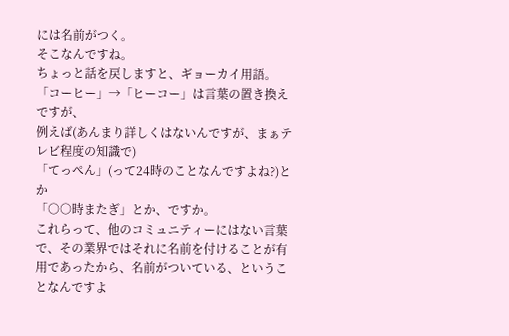には名前がつく。
そこなんですね。
ちょっと話を戻しますと、ギョーカイ用語。
「コーヒー」→「ヒーコー」は言葉の置き換えですが、
例えば(あんまり詳しくはないんですが、まぁテレビ程度の知識で)
「てっぺん」(って24時のことなんですよね?)とか
「○○時またぎ」とか、ですか。
これらって、他のコミュニティーにはない言葉で、その業界ではそれに名前を付けることが有用であったから、名前がついている、ということなんですよ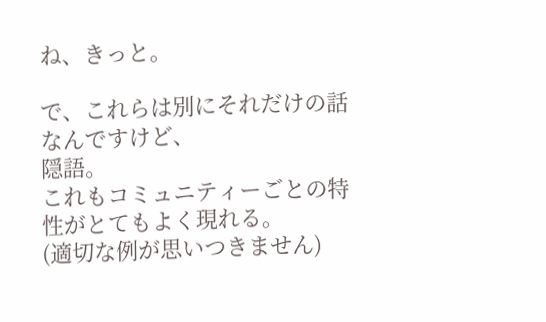ね、きっと。

で、これらは別にそれだけの話なんですけど、
隠語。
これもコミュニティーごとの特性がとてもよく現れる。
(適切な例が思いつきません)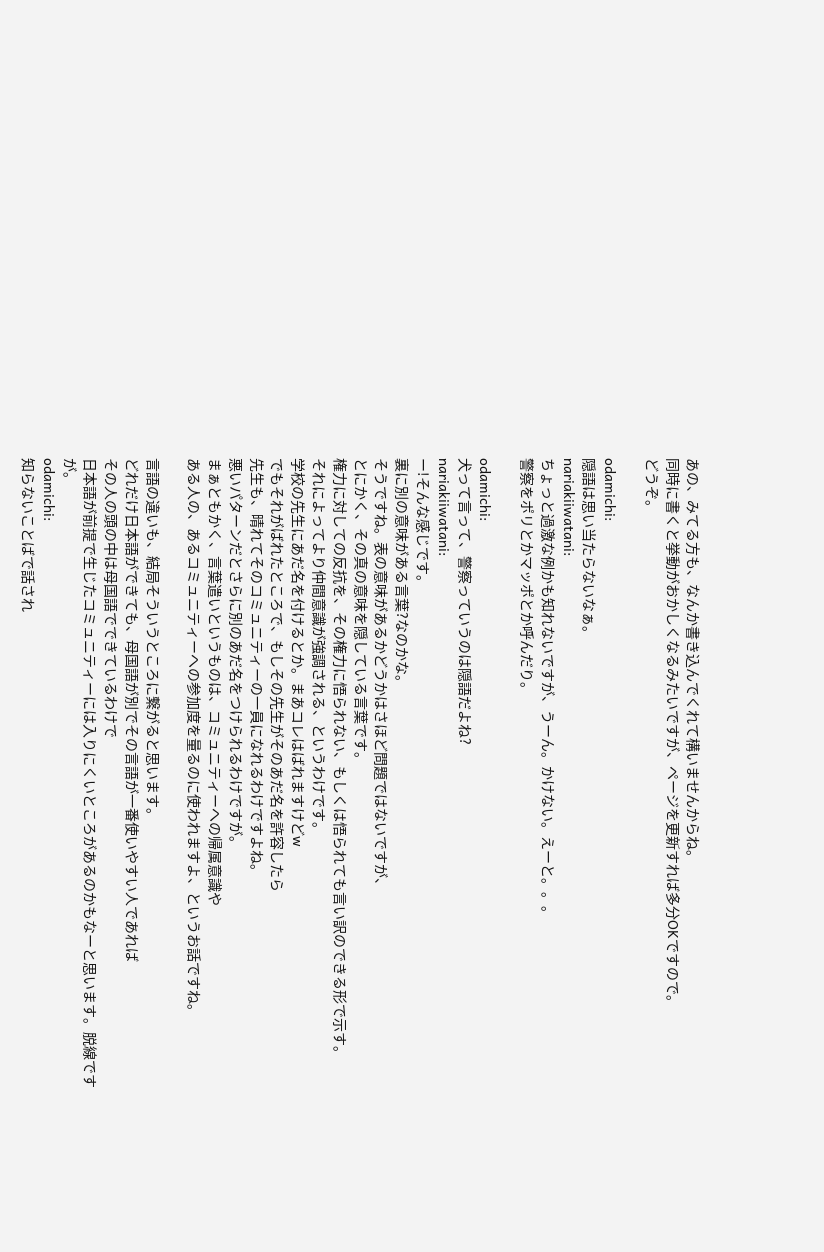あの、みてる方も、なんか書き込んでくれて構いませんからね。
同時に書くと挙動がおかしくなるみたいですが、ページを更新すれば多分OKですので。
どうぞ。

odamichi:
隠語は思い当たらないなぁ。
nariakiiwatani:
ちょっと過激な例かも知れないですが、うーん。かけない。えーと。。。
警察をポリとかマッポとか呼んだり。

odamichi:
犬って言って、警察っていうのは隠語だよね?
nariakiiwatani:
ー!そんな感じです。
裏に別の意味がある言葉?なのかな。
そうですね。表の意味があるかどうかはさほど問題ではないですが、
とにかく、その真の意味を隠している言葉です。
権力に対しての反抗を、その権力に悟られない、もしくは悟られても言い訳のできる形で示す。
それによってより仲間意識が強調される、というわけです。
学校の先生にあだ名を付けるとか。まあコレはばれますけどw
でもそれがばれたところで、もしその先生がそのあだ名を許容したら
先生も、晴れてそのコミュニティーの一員になれるわけですよね。
悪いパターンだとさらに別のあだ名をつけられるわけですが。
まぁともかく、言葉遣いというものは、コミュニティーへの帰属意識や
ある人の、あるコミュニティーへの参加度を量るのに使われますよ、というお話ですね。

言語の違いも、結局そういうところに繋がると思います。
どれだけ日本語ができても、母国語が別でその言語が一番使いやすい人であれば
その人の頭の中は母国語でできているわけで
日本語が前提で生じたコミュニティーには入りにくいところがあるのかもなーと思います。脱線ですが。
odamichi:
知らないことばで話され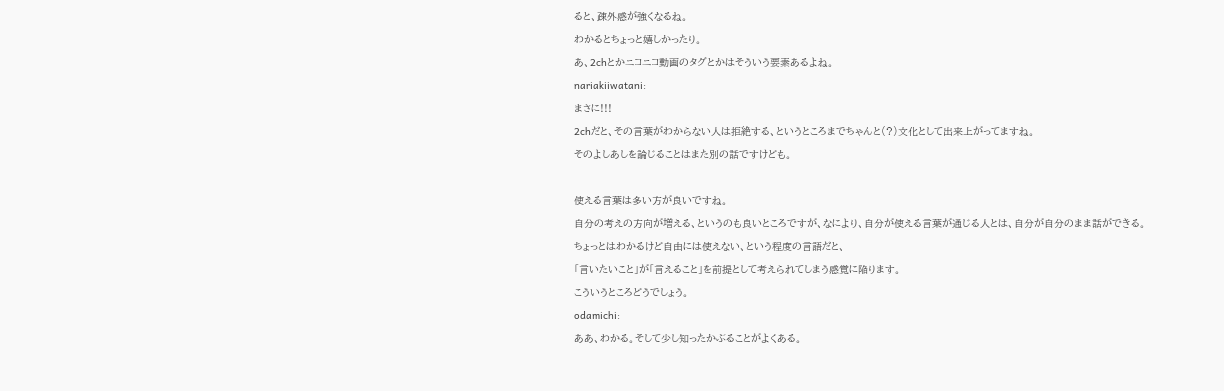ると、疎外感が強くなるね。
わかるとちょっと嬉しかったり。
あ、2chとかニコニコ動画のタグとかはそういう要素あるよね。
nariakiiwatani:
まさに!!!
2chだと、その言葉がわからない人は拒絶する、というところまでちゃんと(?)文化として出来上がってますね。
そのよしあしを論じることはまた別の話ですけども。

使える言葉は多い方が良いですね。
自分の考えの方向が増える、というのも良いところですが、なにより、自分が使える言葉が通じる人とは、自分が自分のまま話ができる。
ちょっとはわかるけど自由には使えない、という程度の言語だと、
「言いたいこと」が「言えること」を前提として考えられてしまう感覚に陥ります。
こういうところどうでしょう。
odamichi:
ああ、わかる。そして少し知ったかぶることがよくある。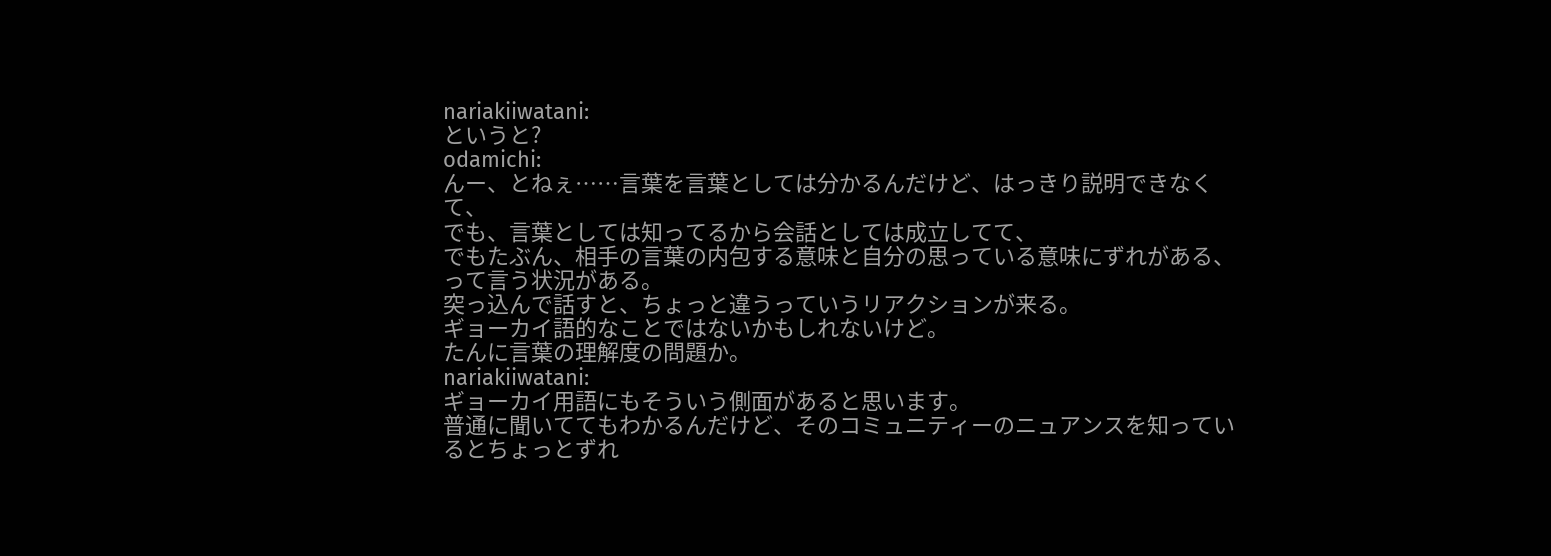nariakiiwatani:
というと?
odamichi:
んー、とねぇ……言葉を言葉としては分かるんだけど、はっきり説明できなくて、
でも、言葉としては知ってるから会話としては成立してて、
でもたぶん、相手の言葉の内包する意味と自分の思っている意味にずれがある、って言う状況がある。
突っ込んで話すと、ちょっと違うっていうリアクションが来る。
ギョーカイ語的なことではないかもしれないけど。
たんに言葉の理解度の問題か。
nariakiiwatani:
ギョーカイ用語にもそういう側面があると思います。
普通に聞いててもわかるんだけど、そのコミュニティーのニュアンスを知っているとちょっとずれ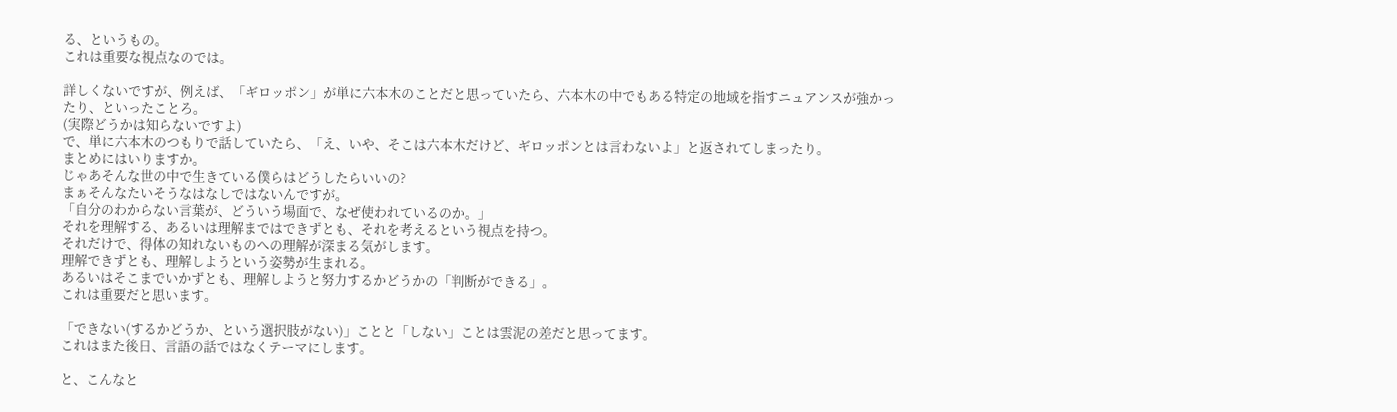る、というもの。
これは重要な視点なのでは。

詳しくないですが、例えば、「ギロッポン」が単に六本木のことだと思っていたら、六本木の中でもある特定の地域を指すニュアンスが強かったり、といったことろ。
(実際どうかは知らないですよ)
で、単に六本木のつもりで話していたら、「え、いや、そこは六本木だけど、ギロッポンとは言わないよ」と返されてしまったり。
まとめにはいりますか。
じゃあそんな世の中で生きている僕らはどうしたらいいの?
まぁそんなたいそうなはなしではないんですが。
「自分のわからない言葉が、どういう場面で、なぜ使われているのか。」
それを理解する、あるいは理解まではできずとも、それを考えるという視点を持つ。
それだけで、得体の知れないものへの理解が深まる気がします。
理解できずとも、理解しようという姿勢が生まれる。
あるいはそこまでいかずとも、理解しようと努力するかどうかの「判断ができる」。
これは重要だと思います。

「できない(するかどうか、という選択肢がない)」ことと「しない」ことは雲泥の差だと思ってます。
これはまた後日、言語の話ではなくテーマにします。

と、こんなと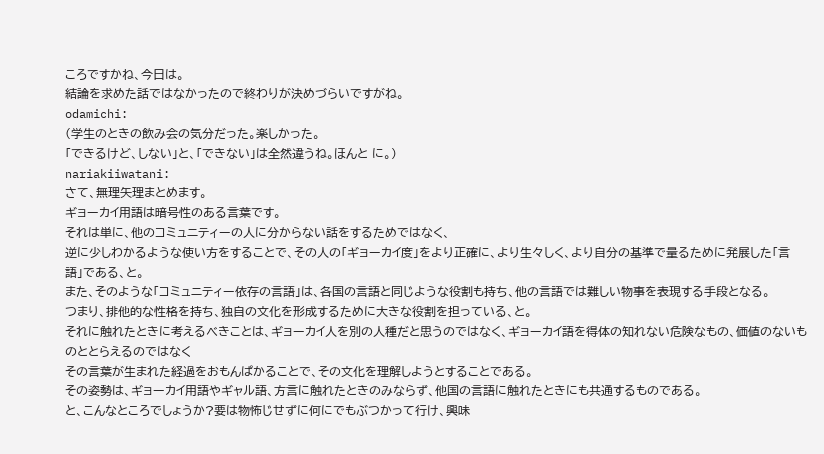ころですかね、今日は。
結論を求めた話ではなかったので終わりが決めづらいですがね。
odamichi:
(学生のときの飲み会の気分だった。楽しかった。
「できるけど、しない」と、「できない」は全然違うね。ほんと に。)
nariakiiwatani:
さて、無理矢理まとめます。
ギョーカイ用語は暗号性のある言葉です。
それは単に、他のコミュニティーの人に分からない話をするためではなく、
逆に少しわかるような使い方をすることで、その人の「ギョーカイ度」をより正確に、より生々しく、より自分の基準で量るために発展した「言語」である、と。
また、そのような「コミュニティー依存の言語」は、各国の言語と同じような役割も持ち、他の言語では難しい物事を表現する手段となる。
つまり、排他的な性格を持ち、独自の文化を形成するために大きな役割を担っている、と。
それに触れたときに考えるべきことは、ギョーカイ人を別の人種だと思うのではなく、ギョーカイ語を得体の知れない危険なもの、価値のないものととらえるのではなく
その言葉が生まれた経過をおもんぱかることで、その文化を理解しようとすることである。
その姿勢は、ギョーカイ用語やギャル語、方言に触れたときのみならず、他国の言語に触れたときにも共通するものである。
と、こんなところでしょうか?要は物怖じせずに何にでもぶつかって行け、興味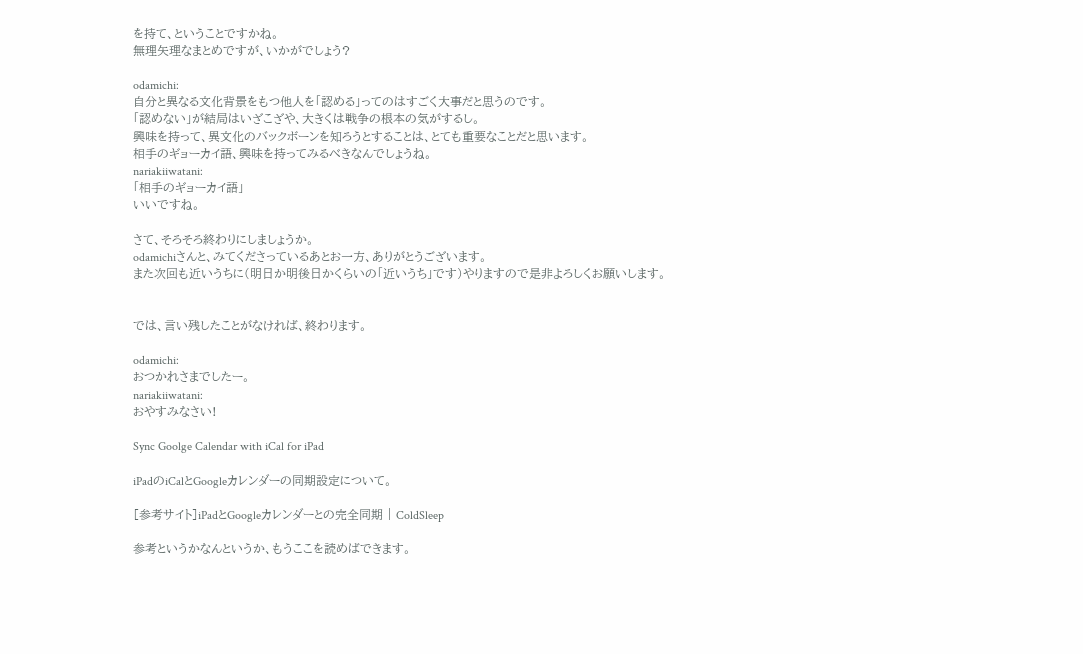を持て、ということですかね。
無理矢理なまとめですが、いかがでしょう?

odamichi:
自分と異なる文化背景をもつ他人を「認める」ってのはすごく大事だと思うのです。
「認めない」が結局はいざこざや、大きくは戦争の根本の気がするし。
興味を持って、異文化のバックボーンを知ろうとすることは、とても重要なことだと思います。
相手のギョーカイ語、興味を持ってみるべきなんでしょうね。
nariakiiwatani:
「相手のギョーカイ語」
いいですね。

さて、そろそろ終わりにしましょうか。
odamichiさんと、みてくださっているあとお一方、ありがとうございます。
また次回も近いうちに(明日か明後日かくらいの「近いうち」です)やりますので是非よろしくお願いします。


では、言い残したことがなければ、終わります。

odamichi:
おつかれさまでしたー。
nariakiiwatani:
おやすみなさい!

Sync Goolge Calendar with iCal for iPad

iPadのiCalとGoogleカレンダーの同期設定について。

[参考サイト]iPadとGoogleカレンダーとの完全同期 | ColdSleep

参考というかなんというか、もうここを読めばできます。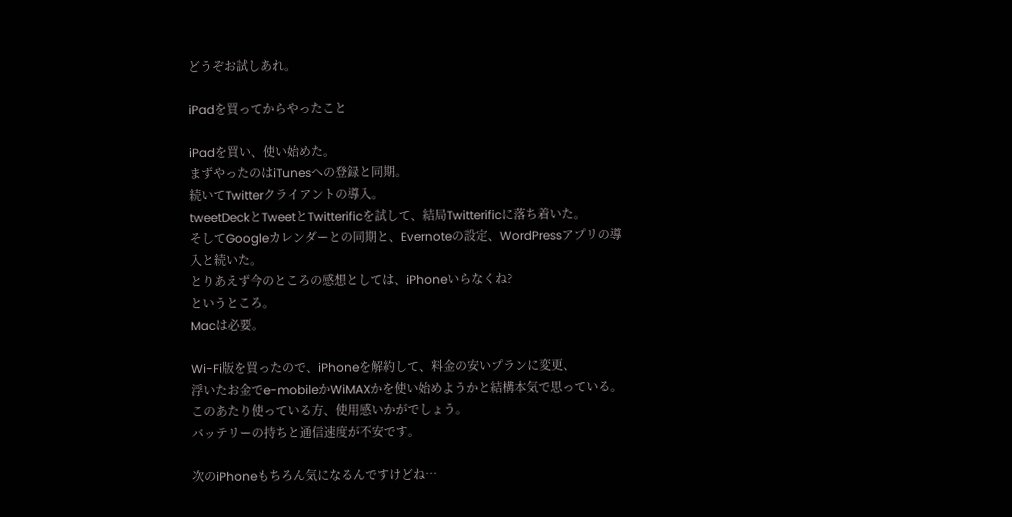どうぞお試しあれ。

iPadを買ってからやったこと

iPadを買い、使い始めた。
まずやったのはiTunesへの登録と同期。
続いてTwitterクライアントの導入。
tweetDeckとTweetとTwitterificを試して、結局Twitterificに落ち着いた。
そしてGoogleカレンダーとの同期と、Evernoteの設定、WordPressアプリの導入と続いた。
とりあえず今のところの感想としては、iPhoneいらなくね?
というところ。
Macは必要。

Wi-Fi版を買ったので、iPhoneを解約して、料金の安いプランに変更、
浮いたお金でe-mobileかWiMAXかを使い始めようかと結構本気で思っている。
このあたり使っている方、使用感いかがでしょう。
バッテリーの持ちと通信速度が不安です。

次のiPhoneもちろん気になるんですけどね…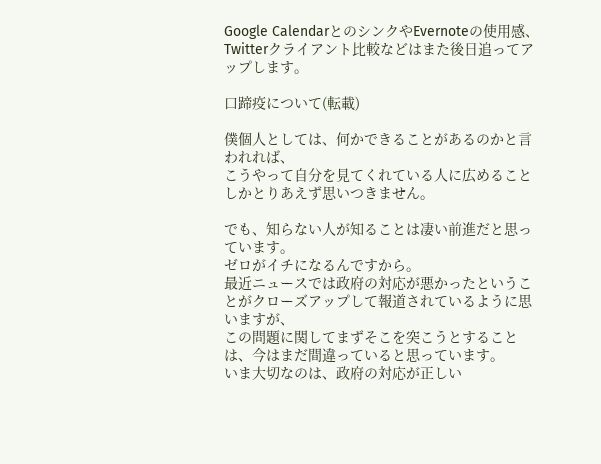Google CalendarとのシンクやEvernoteの使用感、Twitterクライアント比較などはまた後日追ってアップします。

口蹄疫について(転載)

僕個人としては、何かできることがあるのかと言われれば、
こうやって自分を見てくれている人に広めることしかとりあえず思いつきません。

でも、知らない人が知ることは凄い前進だと思っています。
ゼロがイチになるんですから。
最近ニュースでは政府の対応が悪かったということがクローズアップして報道されているように思いますが、
この問題に関してまずそこを突こうとすることは、今はまだ間違っていると思っています。
いま大切なのは、政府の対応が正しい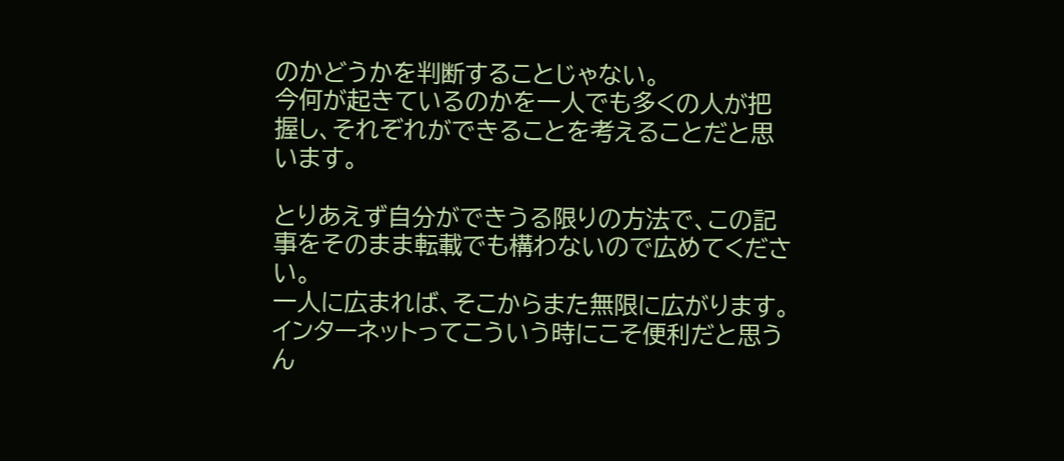のかどうかを判断することじゃない。
今何が起きているのかを一人でも多くの人が把握し、それぞれができることを考えることだと思います。

とりあえず自分ができうる限りの方法で、この記事をそのまま転載でも構わないので広めてください。
一人に広まれば、そこからまた無限に広がります。
インターネットってこういう時にこそ便利だと思うん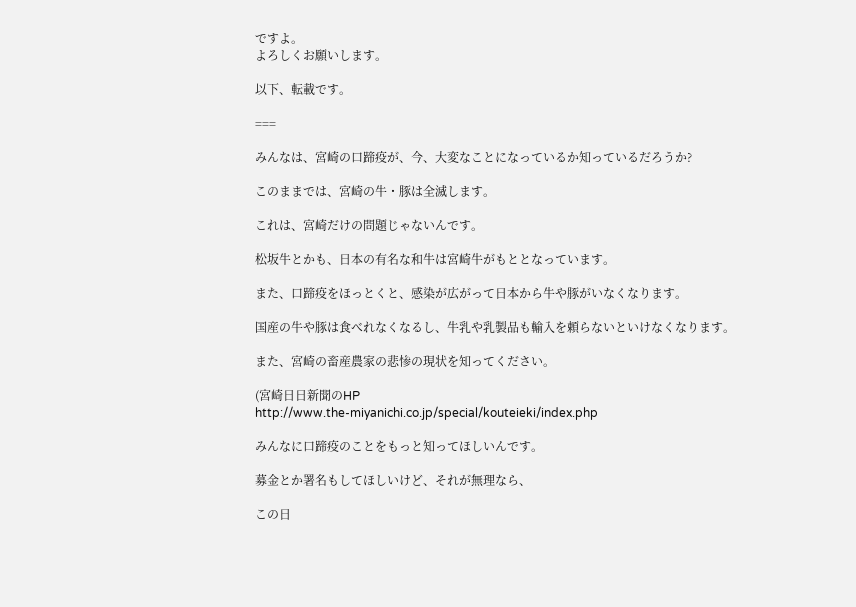ですよ。
よろしくお願いします。

以下、転載です。

===

みんなは、宮崎の口蹄疫が、今、大変なことになっているか知っているだろうか?

このままでは、宮崎の牛・豚は全滅します。

これは、宮崎だけの問題じゃないんです。

松坂牛とかも、日本の有名な和牛は宮崎牛がもととなっています。

また、口蹄疫をほっとくと、感染が広がって日本から牛や豚がいなくなります。

国産の牛や豚は食べれなくなるし、牛乳や乳製品も輸入を頼らないといけなくなります。

また、宮崎の畜産農家の悲惨の現状を知ってください。

(宮崎日日新聞のHP
http://www.the-miyanichi.co.jp/special/kouteieki/index.php

みんなに口蹄疫のことをもっと知ってほしいんです。

募金とか署名もしてほしいけど、それが無理なら、

この日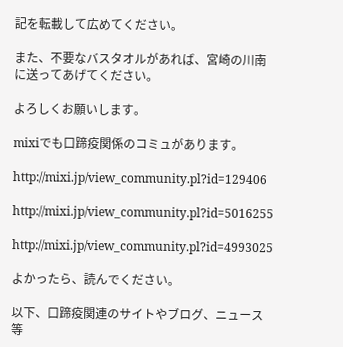記を転載して広めてください。

また、不要なバスタオルがあれば、宮崎の川南に送ってあげてください。

よろしくお願いします。

mixiでも口蹄疫関係のコミュがあります。

http://mixi.jp/view_community.pl?id=129406

http://mixi.jp/view_community.pl?id=5016255

http://mixi.jp/view_community.pl?id=4993025

よかったら、読んでください。

以下、口蹄疫関連のサイトやブログ、ニュース等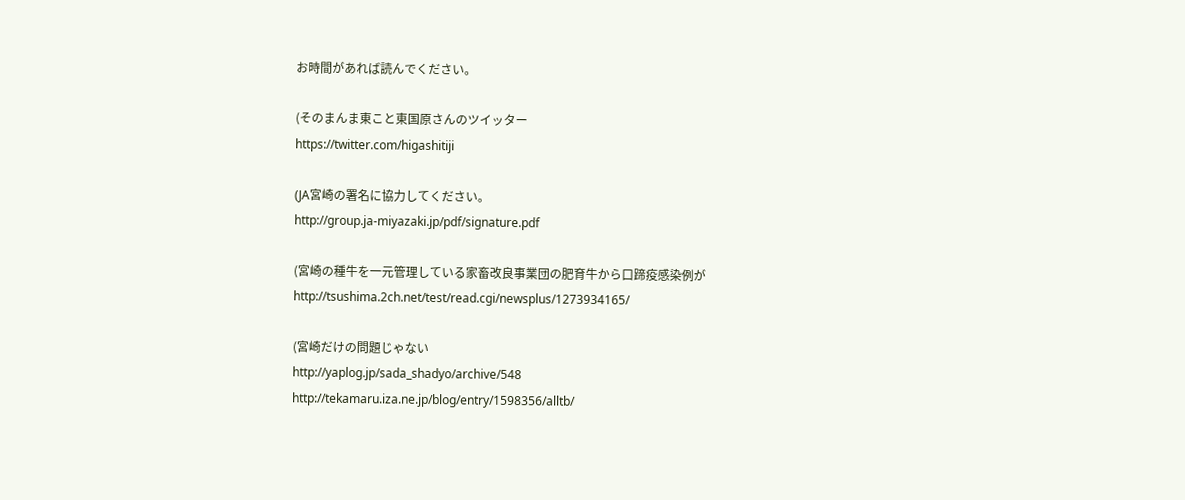お時間があれば読んでください。

(そのまんま東こと東国原さんのツイッター
https://twitter.com/higashitiji

(JA宮崎の署名に協力してください。
http://group.ja-miyazaki.jp/pdf/signature.pdf

(宮崎の種牛を一元管理している家畜改良事業団の肥育牛から口蹄疫感染例が
http://tsushima.2ch.net/test/read.cgi/newsplus/1273934165/

(宮崎だけの問題じゃない
http://yaplog.jp/sada_shadyo/archive/548
http://tekamaru.iza.ne.jp/blog/entry/1598356/alltb/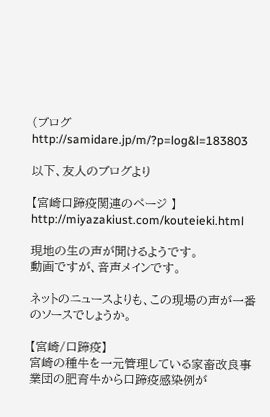(ブログ
http://samidare.jp/m/?p=log&l=183803

以下、友人のブログより

【宮崎口蹄疫関連のページ 】
http://miyazakiust.com/kouteieki.html

現地の生の声が聞けるようです。
動画ですが、音声メインです。

ネットのニュースよりも、この現場の声が一番のソースでしょうか。

【宮崎/口蹄疫】
宮崎の種牛を一元管理している家畜改良事業団の肥育牛から口蹄疫感染例が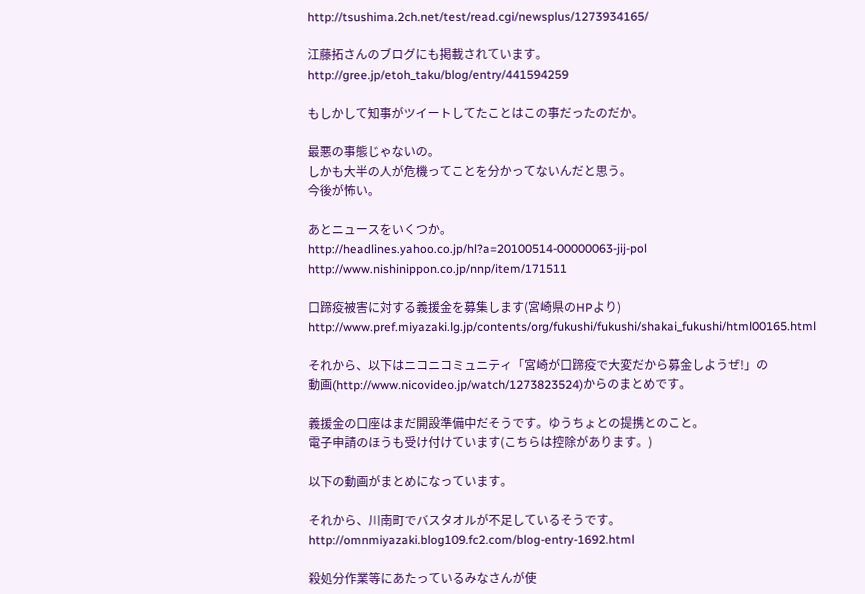http://tsushima.2ch.net/test/read.cgi/newsplus/1273934165/

江藤拓さんのブログにも掲載されています。
http://gree.jp/etoh_taku/blog/entry/441594259

もしかして知事がツイートしてたことはこの事だったのだか。

最悪の事態じゃないの。
しかも大半の人が危機ってことを分かってないんだと思う。
今後が怖い。

あとニュースをいくつか。
http://headlines.yahoo.co.jp/hl?a=20100514-00000063-jij-pol
http://www.nishinippon.co.jp/nnp/item/171511

口蹄疫被害に対する義援金を募集します(宮崎県のHPより)
http://www.pref.miyazaki.lg.jp/contents/org/fukushi/fukushi/shakai_fukushi/html00165.html

それから、以下はニコニコミュニティ「宮崎が口蹄疫で大変だから募金しようぜ!」の
動画(http://www.nicovideo.jp/watch/1273823524)からのまとめです。

義援金の口座はまだ開設準備中だそうです。ゆうちょとの提携とのこと。
電子申請のほうも受け付けています(こちらは控除があります。)

以下の動画がまとめになっています。

それから、川南町でバスタオルが不足しているそうです。
http://omnmiyazaki.blog109.fc2.com/blog-entry-1692.html

殺処分作業等にあたっているみなさんが使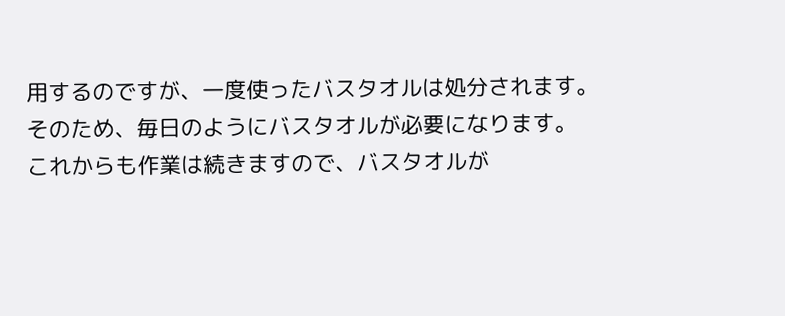用するのですが、一度使ったバスタオルは処分されます。
そのため、毎日のようにバスタオルが必要になります。
これからも作業は続きますので、バスタオルが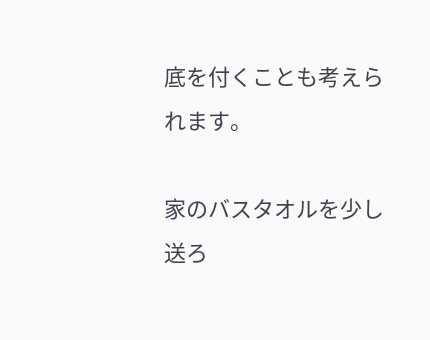底を付くことも考えられます。

家のバスタオルを少し送ろ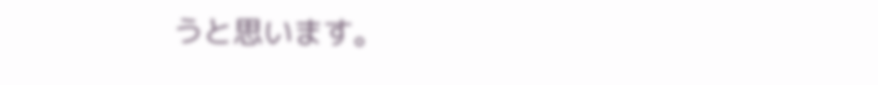うと思います。